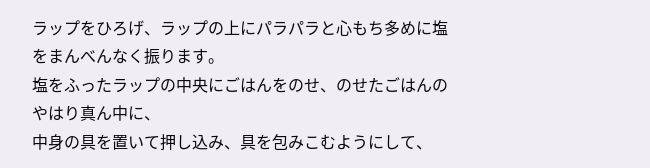ラップをひろげ、ラップの上にパラパラと心もち多めに塩をまんべんなく振ります。
塩をふったラップの中央にごはんをのせ、のせたごはんのやはり真ん中に、
中身の具を置いて押し込み、具を包みこむようにして、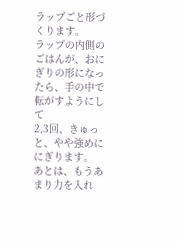ラップごと形づくります。
ラップの内側のごはんが、おにぎりの形になったら、手の中で転がすようにして
2,3回、きゅっと、やや強めににぎります。
あとは、もうあまり力を入れ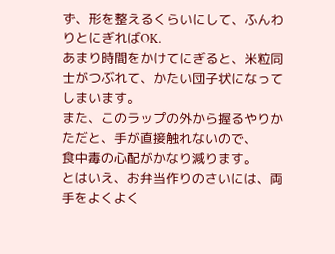ず、形を整えるくらいにして、ふんわりとにぎればOK.
あまり時間をかけてにぎると、米粒同士がつぶれて、かたい団子状になってしまいます。
また、このラップの外から握るやりかただと、手が直接触れないので、
食中毒の心配がかなり減ります。
とはいえ、お弁当作りのさいには、両手をよくよく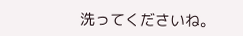洗ってくださいね。